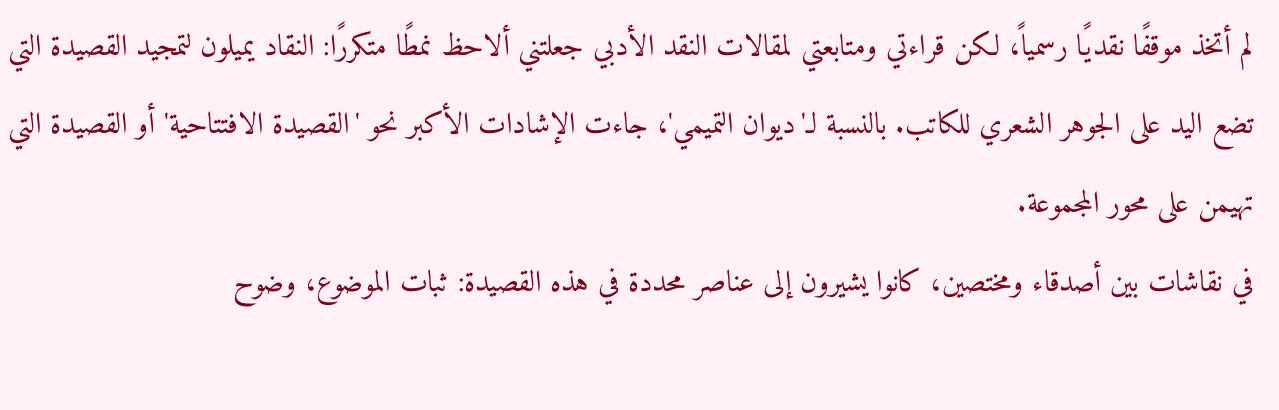لم أتخذ موقفًا نقديًا رسمياً، لكن قراءتي ومتابعتي لمقالات النقد الأدبي جعلتني ألاحظ نمطًا متكررًا: النقاد يميلون لتمجيد القصيدة التي تضع اليد على الجوهر الشعري للكاتب. بالنسبة لـ'ديوان التميمي'، جاءت الإشادات الأكبر نحو 'القصيدة الافتتاحية' أو القصيدة التي تهيمن على محور المجموعة.
في نقاشات بين أصدقاء ومختصين، كانوا يشيرون إلى عناصر محددة في هذه القصيدة: ثبات الموضوع، وضوح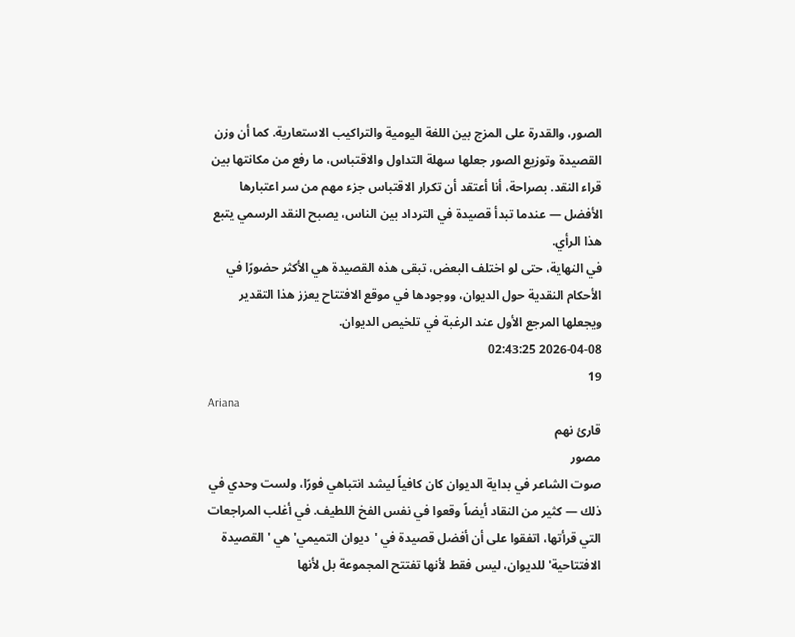الصور، والقدرة على المزج بين اللغة اليومية والتراكيب الاستعارية. كما أن وزن القصيدة وتوزيع الصور جعلها سهلة التداول والاقتباس، ما رفع من مكانتها بين قراء النقد. بصراحة، أنا أعتقد أن تكرار الاقتباس جزء مهم من سر اعتبارها الأفضل — عندما تبدأ قصيدة في الترداد بين الناس، يصبح النقد الرسمي يتبع هذا الرأي.
في النهاية، حتى لو اختلف البعض، تبقى هذه القصيدة هي الأكثر حضورًا في الأحكام النقدية حول الديوان، ووجودها في موقع الافتتاح يعزز هذا التقدير ويجعلها المرجع الأول عند الرغبة في تلخيص الديوان.
2026-04-08 02:43:25
19
Ariana
قارئ نهم
مصور
صوت الشاعر في بداية الديوان كان كافياً ليشد انتباهي فورًا، ولست وحدي في ذلك — كثير من النقاد أيضاً وقعوا في نفس الفخ اللطيف. في أغلب المراجعات التي قرأتها، اتفقوا على أن أفضل قصيدة في 'ديوان التميمي' هي 'القصيدة الافتتاحية' للديوان، ليس فقط لأنها تفتتح المجموعة بل لأنها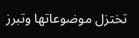تختزل موضوعاتها وتبرز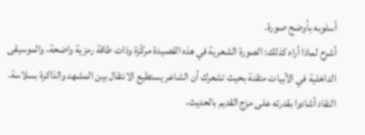أسلوبه بأوضح صورة.
أشرح لماذا أراه كذلك: الصورة الشعرية في هذه القصيدة مركّزة وذات طاقة رمزية واضحة، والموسيقى الداخلية في الأبيات متقنة بحيث تشعرك أن الشاعر يستطيع الانتقال بين المشهد والذاكرة بسلاسة. النقاد أشادوا بقدرته على مزج القديم بالحديث،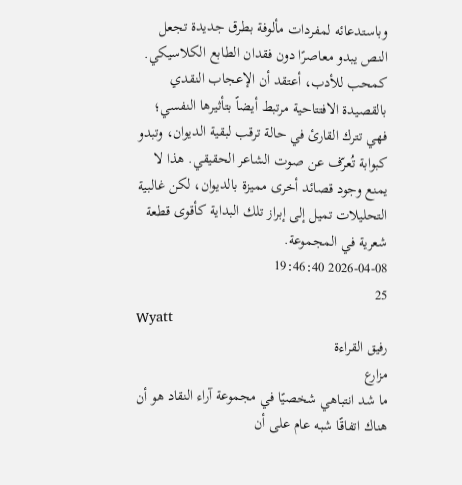وباستدعائه لمفردات مألوفة بطرق جديدة تجعل النص يبدو معاصرًا دون فقدان الطابع الكلاسيكي.
كمحب للأدب، أعتقد أن الإعجاب النقدي بالقصيدة الافتتاحية مرتبط أيضاً بتأثيرها النفسي؛ فهي تترك القارئ في حالة ترقب لبقية الديوان، وتبدو كبوابة تُعرّف عن صوت الشاعر الحقيقي. هذا لا يمنع وجود قصائد أخرى مميزة بالديوان، لكن غالبية التحليلات تميل إلى إبراز تلك البداية كأقوى قطعة شعرية في المجموعة.
2026-04-08 19:46:40
25
Wyatt
رفيق القراءة
مزارع
ما شد انتباهي شخصيًا في مجموعة آراء النقاد هو أن هناك اتفاقًا شبه عام على أن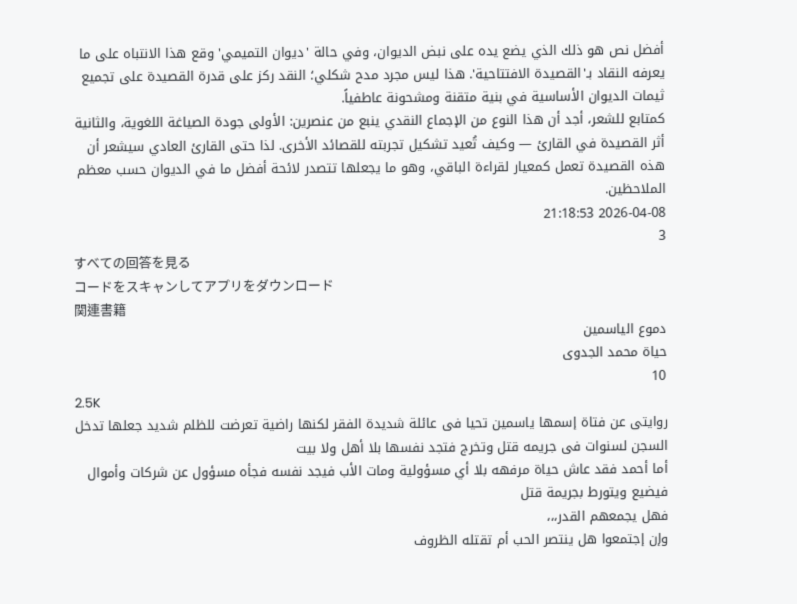أفضل نص هو ذلك الذي يضع يده على نبض الديوان، وفي حالة 'ديوان التميمي' وقع هذا الانتباه على ما يعرفه النقاد بـ'القصيدة الافتتاحية'. هذا ليس مجرد مدح شكلي؛ النقد ركز على قدرة القصيدة على تجميع ثيمات الديوان الأساسية في بنية متقنة ومشحونة عاطفياً.
كمتابع للشعر، أجد أن هذا النوع من الإجماع النقدي ينبع من عنصرين: الأولى جودة الصياغة اللغوية، والثانية أثر القصيدة في القارئ — وكيف تُعيد تشكيل تجربته للقصائد الأخرى. لذا حتى القارئ العادي سيشعر أن هذه القصيدة تعمل كمعيار لقراءة الباقي، وهو ما يجعلها تتصدر لائحة أفضل ما في الديوان حسب معظم الملاحظين.
2026-04-08 21:18:53
3
すべての回答を見る
コードをスキャンしてアプリをダウンロード
関連書籍
دموع الياسمين
حياة محمد الجدوى
10
2.5K
روايتى عن فتاة إسمها ياسمين تحيا فى عائلة شديدة الفقر لكنها راضية تعرضت للظلم شديد جعلها تدخل السجن لسنوات فى جريمه قتل وتخرج فتجد نفسها بلا أهل ولا بيت
أما أحمد فقد عاش حياة مرفهه بلا أي مسؤولية ومات الأب فيجد نفسه فجأه مسؤول عن شركات وأموال فيضيع ويتورط بجريمة قتل
فهل يجمعهم القدر،،،
وإن إجتمعوا هل ينتصر الحب أم تقتله الظروف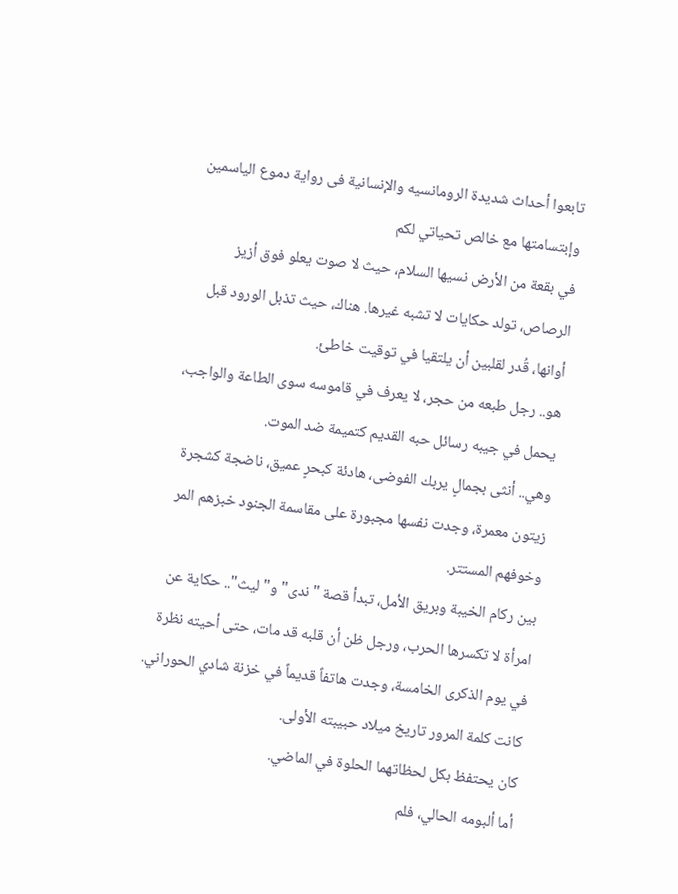تابعوا أحداث شديدة الرومانسيه والإنسانية فى رواية دموع الياسمين وإبتسامتها مع خالص تحياتي لكم
في بقعة من الأرض نسيها السلام، حيث لا صوت يعلو فوق أزيز الرصاص، تولد حكايات لا تشبه غيرها. هناك، حيث تذبل الورود قبل أوانها، قُدر لقلبين أن يلتقيا في توقيت خاطئ.
هو.. رجل طبعه من حجر، لا يعرف في قاموسه سوى الطاعة والواجب، يحمل في جيبه رسائل حبه القديم كتميمة ضد الموت.
وهي.. أنثى بجمالٍ يربك الفوضى، هادئة كبحرٍ عميق، ناضجة كشجرة زيتون معمرة، وجدت نفسها مجبورة على مقاسمة الجنود خبزهم المر وخوفهم المستتر.
بين ركام الخيبة وبريق الأمل، تبدأ قصة "ندى" و"ليث".. حكاية عن امرأة لا تكسرها الحرب، ورجل ظن أن قلبه قد مات، حتى أحيته نظرة
في يوم الذكرى الخامسة، وجدت هاتفاً قديماً في خزنة شادي الحوراني.
كانت كلمة المرور تاريخ ميلاد حبيبته الأولى.
كان يحتفظ بكل لحظاتهما الحلوة في الماضي.
أما ألبومه الحالي، فلم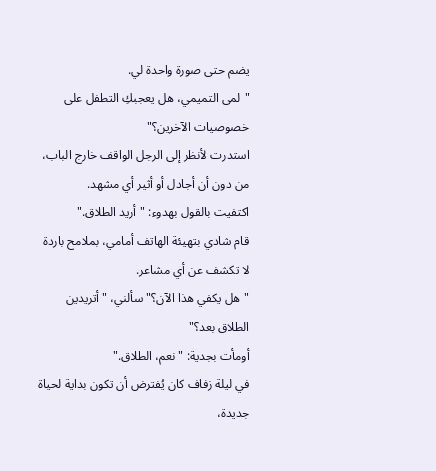يضم حتى صورة واحدة لي.
"لمى التميمي، هل يعجبكِ التطفل على خصوصيات الآخرين؟"
استدرت لأنظر إلى الرجل الواقف خارج الباب، من دون أن أجادل أو أثير أي مشهد.
اكتفيت بالقول بهدوء: "أريد الطلاق."
قام شادي بتهيئة الهاتف أمامي، بملامح باردة لا تكشف عن أي مشاعر.
"هل يكفي هذا الآن؟" سألني، "أتريدين الطلاق بعد؟"
أومأت بجدية: "نعم، الطلاق."
في ليلة زفاف كان يُفترض أن تكون بداية لحياة جديدة،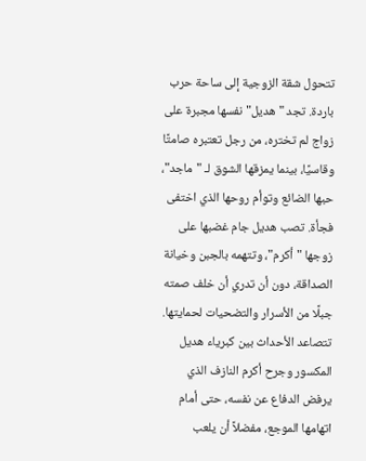تتحول شقة الزوجية إلى ساحة حرب باردة. تجد "هديل" نفسها مجبرة على زواج لم تختره، من رجل تعتبره صامتًا وقاسيًا، بينما يمزقها الشوق لـ "ماجد"، حبها الضائع وتوأم روحها الذي اختفى فجأة. تصب هديل جام غضبها على زوجها "أكرم"، وتتهمه بالجبن وخيانة الصداقة، دون أن تدري أن خلف صمته جبلًا من الأسرار والتضحيات لحمايتها.
تتصاعد الأحداث بين كبرياء هديل المكسور وجرح أكرم النازف الذي يرفض الدفاع عن نفسه، حتى أمام اتهامها الموجع، مفضلاً أن يلعب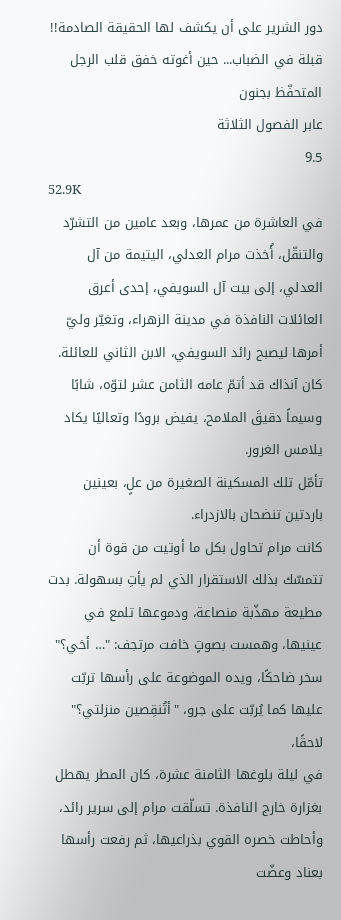دور الشرير على أن يكشف لها الحقيقة الصادمة!!
قبلة في الضباب... حين أغوته خفق قلب الرجل المتحفّظ بجنون
عابر الفصول الثلاثة
9.5
52.9K
في العاشرة من عمرها، وبعد عامين من التشرّد والتنقّل، أُخذت مرام العدلي، اليتيمة من آل العدلي، إلى بيت آل السويفي، إحدى أعرق العائلات النافذة في مدينة الزهراء، وتغيّر وليّ أمرها ليصبح رائد السويفي، الابن الثاني للعائلة.
كان آنذاك قد أتمّ عامه الثامن عشر لتوّه، شابًا وسيماً دقيقَ الملامح، يفيض برودًا وتعاليًا يكاد يلامس الغرور.
تأمّل تلك المسكينة الصغيرة من علٍ، بعينين باردتين تنضحان بالازدراء.
كانت مرام تحاول بكل ما أوتيت من قوة أن تتمسّك بذلك الاستقرار الذي لم يأتِ بسهولة. بدت مطيعة مهذّبة منصاعة، ودموعها تلمع في عينيها، وهمست بصوتٍ خافت مرتجف: "… أخي؟"
سخر ضاحكًا، ويده الموضوعة على رأسها تربّت عليها كما يُربّت على جرو، "أتُنقِصين منزلتي؟"
لاحقًا،
في ليلة بلوغها الثامنة عشرة، كان المطر يهطل بغزارة خارج النافذة. تسلّقت مرام إلى سرير رائد، وأحاطت خصره القوي بذراعيها، ثم رفعت رأسها بعناد وعضّت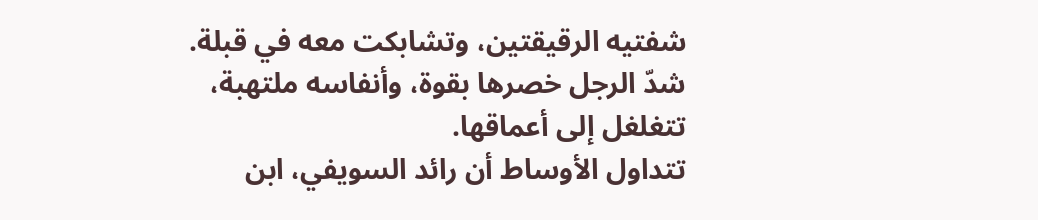شفتيه الرقيقتين، وتشابكت معه في قبلة.
شدّ الرجل خصرها بقوة، وأنفاسه ملتهبة، تتغلغل إلى أعماقها.
تتداول الأوساط أن رائد السويفي، ابن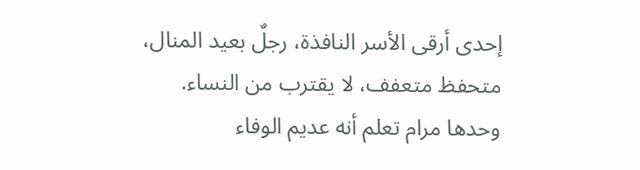إحدى أرقى الأسر النافذة، رجلٌ بعيد المنال، متحفظ متعفف، لا يقترب من النساء.
وحدها مرام تعلم أنه عديم الوفاء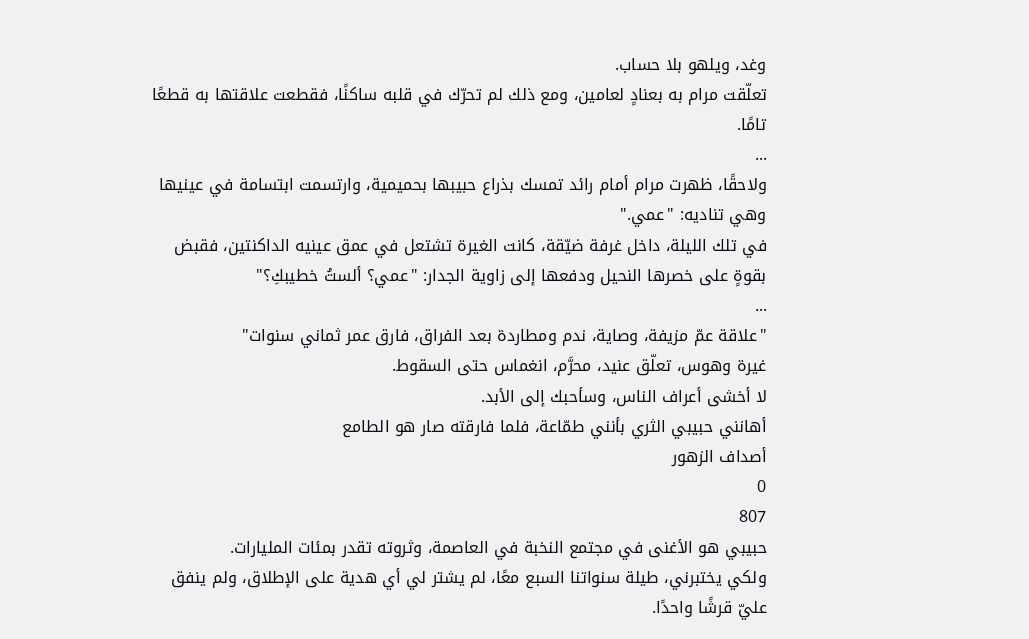وغد، ويلهو بلا حساب.
تعلّقت مرام به بعنادٍ لعامين، ومع ذلك لم تحرّك في قلبه ساكنًا، فقطعت علاقتها به قطعًا تامًا.
...
ولاحقًا، ظهرت مرام أمام رائد تمسك بذراع حبيبها بحميمية، وارتسمت ابتسامة في عينيها وهي تناديه: "عمي."
في تلك الليلة، داخل غرفة ضيّقة، كانت الغيرة تشتعل في عمق عينيه الداكنتين، فقبض بقوةٍ على خصرها النحيل ودفعها إلى زاوية الجدار: "عمي؟ ألستُ خطيبكِ؟"
...
"علاقة عمّ مزيفة، وصاية، ندم ومطاردة بعد الفراق، فارق عمر ثماني سنوات"
غيرة وهوس، تعلّق عنيد، محرَّم، انغماس حتى السقوط.
لا أخشى أعراف الناس، وسأحبك إلى الأبد.
أهانني حبيبي الثري بأنني طمّاعة، فلما فارقته صار هو الطامع
أصداف الزهور
0
807
حبيبي هو الأغنى في مجتمع النخبة في العاصمة، وثروته تقدر بمئات المليارات.
ولكي يختبرني، طيلة سنواتنا السبع معًا، لم يشتر لي أي هدية على الإطلاق، ولم ينفق عليّ قرشًا واحدًا.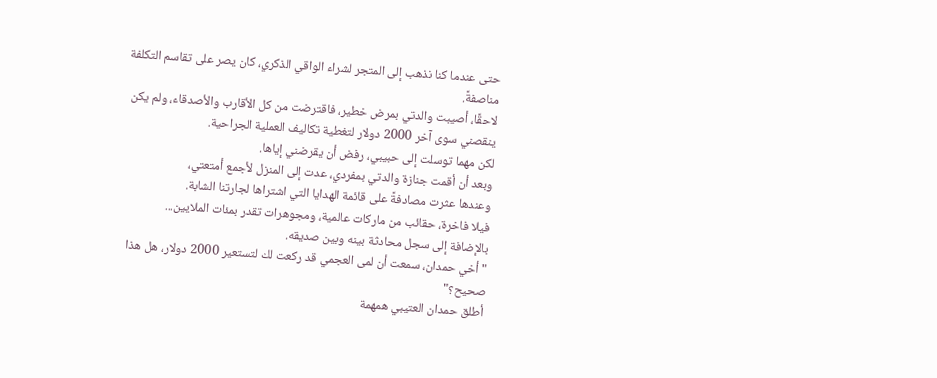حتى عندما كنا نذهب إلى المتجر لشراء الواقي الذكري، كان يصر على تقاسم التكلفة مناصفةً.
لاحقًا، أصيبت والدتي بمرض خطير، فاقترضت من كل الأقارب والأصدقاء، ولم يكن ينقصني سوى آخر 2000 دولار لتغطية تكاليف العملية الجراحية.
لكن مهما توسلت إلى حبيبي، رفض أن يقرضني إياها.
وبعد أن أقمت جنازة والدتي بمفردي، عدت إلى المنزل لأجمع أمتعتي،
وعندها عثرت مصادفةً على قائمة الهدايا التي اشتراها لجارتنا الشابة.
فيلا فاخرة، حقائب من ماركات عالمية، ومجوهرات تقدر بمئات الملايين...
بالإضافة إلى سجل محادثة بينه وبين صديقه.
"أخي حمدان، سمعت أن لمى العجمي قد ركعت لك لتستعير 2000 دولار، هل هذا صحيح؟"
أطلق حمدان العتيبي همهمة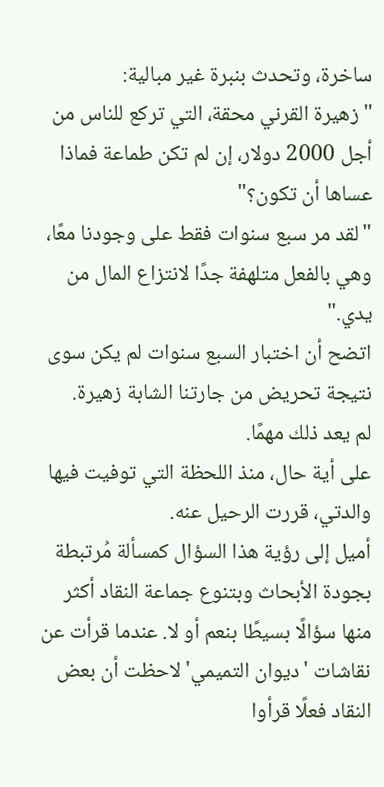ساخرة، وتحدث بنبرة غير مبالية:
"زهيرة القرني محقة، التي تركع للناس من أجل 2000 دولار، إن لم تكن طماعة فماذا عساها أن تكون؟"
"لقد مر سبع سنوات فقط على وجودنا معًا، وهي بالفعل متلهفة جدًا لانتزاع المال من يدي."
اتضح أن اختبار السبع سنوات لم يكن سوى نتيجة تحريض من جارتنا الشابة زهيرة.
لم يعد ذلك مهمًا.
على أية حال، منذ اللحظة التي توفيت فيها والدتي، قررت الرحيل عنه.
أميل إلى رؤية هذا السؤال كمسألة مُرتبطة بجودة الأبحاث وبتنوع جماعة النقاد أكثر منها سؤالًا بسيطًا بنعم أو لا. عندما قرأت عن نقاشات 'ديوان التميمي' لاحظت أن بعض النقاد فعلًا قرأوا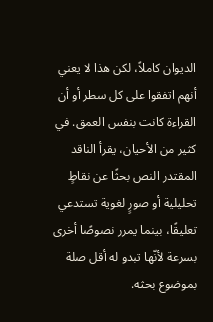الديوان كاملاً، لكن هذا لا يعني أنهم اتفقوا على كل سطر أو أن القراءة كانت بنفس العمق. في كثير من الأحيان، يقرأ الناقد المقتدر النص بحثًا عن نقاطٍ تحليلية أو صورٍ لغوية تستدعي تعليقًا، بينما يمرر نصوصًا أخرى بسرعة لأنّها تبدو له أقل صلة بموضوع بحثه.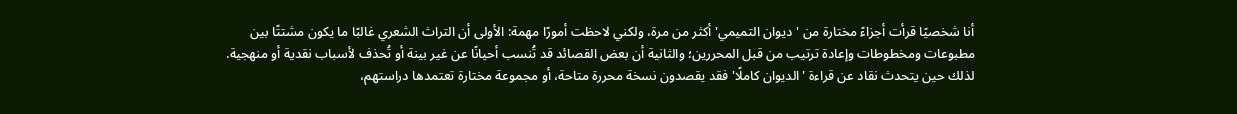أنا شخصيًا قرأت أجزاءً مختارة من 'ديوان التميمي' أكثر من مرة، ولكني لاحظت أمورًا مهمة: الأولى أن التراث الشعري غالبًا ما يكون مشتتًا بين مطبوعات ومخطوطات وإعادة ترتيب من قبل المحررين؛ والثانية أن بعض القصائد قد تُنسب أحيانًا عن غير بينة أو تُحذف لأسباب نقدية أو منهجية. لذلك حين يتحدث نقاد عن قراءة 'الديوان كاملًا' فقد يقصدون نسخة محررة متاحة، أو مجموعة مختارة تعتمدها دراستهم،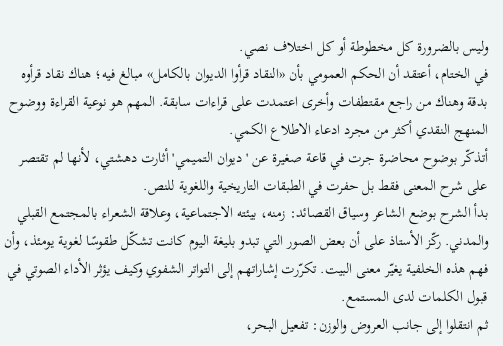وليس بالضرورة كل مخطوطة أو كل اختلاف نصي.
في الختام، أعتقد أن الحكم العمومي بأن «النقاد قرأوا الديوان بالكامل» مبالغ فيه؛ هناك نقاد قرأوه بدقة وهناك من راجع مقتطفات وأخرى اعتمدت على قراءات سابقة. المهم هو نوعية القراءة ووضوح المنهج النقدي أكثر من مجرد ادعاء الاطلاع الكمي.
أتذكّر بوضوح محاضرة جرت في قاعة صغيرة عن 'ديوان التميمي' أثارت دهشتي، لأنها لم تقتصر على شرح المعنى فقط بل حفرت في الطبقات التاريخية واللغوية للنص.
بدأ الشرح بوضع الشاعر وسياق القصائد: زمنه، بيئته الاجتماعية، وعلاقة الشعراء بالمجتمع القبلي والمدني. ركّز الأستاذ على أن بعض الصور التي تبدو بليغة اليوم كانت تشكّل طقوسًا لغوية يومئذ، وأن فهم هذه الخلفية يغيّر معنى البيت. تكرّرت إشاراتهم إلى التواتر الشفوي وكيف يؤثر الأداء الصوتي في قبول الكلمات لدى المستمع.
ثم انتقلوا إلى جانب العروض والوزن: تفعيل البحر،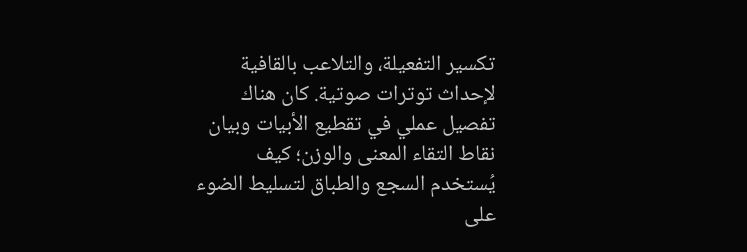تكسير التفعيلة، والتلاعب بالقافية لإحداث توترات صوتية. كان هناك تفصيل عملي في تقطيع الأبيات وبيان نقاط التقاء المعنى والوزن؛ كيف يُستخدم السجع والطباق لتسليط الضوء على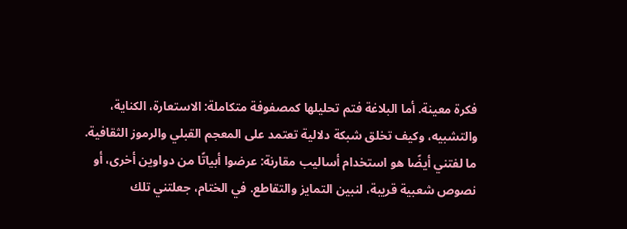فكرة معينة. أما البلاغة فتم تحليلها كمصفوفة متكاملة: الاستعارة، الكناية، والتشبيه، وكيف تخلق شبكة دلالية تعتمد على المعجم القبلي والرموز الثقافية.
ما لفتني أيضًا هو استخدام أساليب مقارنة: عرضوا أبياتًا من دواوين أخرى، أو نصوص شعبية قريبة، لنبين التمايز والتقاطع. في الختام، جعلتني تلك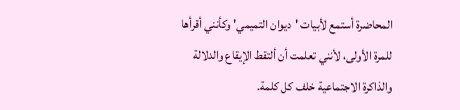المحاضرة أستمع لأبيات 'ديوان التميمي' وكأنني أقرأها للمرة الأولى، لأنني تعلمت أن ألتقط الإيقاع والدلالة والذاكرة الاجتماعية خلف كل كلمة.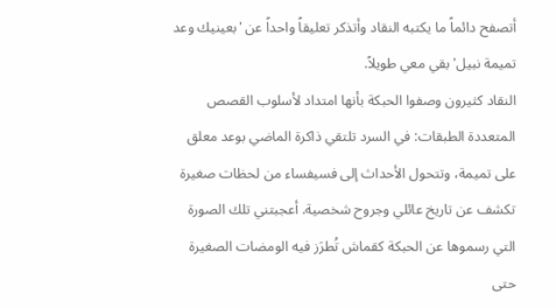أتصفح دائماً ما يكتبه النقاد وأتذكر تعليقاً واحداً عن 'بعينيك وعد تميمة نبيل' بقي معي طويلاً.
النقاد كثيرون وصفوا الحبكة بأنها امتداد لأسلوب القصص المتعددة الطبقات: في السرد تلتقي ذاكرة الماضي بوعد معلق على تميمة، وتتحول الأحداث إلى فسيفساء من لحظات صغيرة تكشف عن تاريخ عائلي وجروح شخصية. أعجبتني تلك الصورة التي رسموها عن الحبكة كقماش تُطرَز فيه الومضات الصغيرة حتى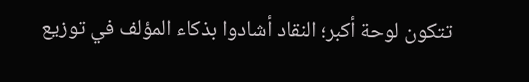تتكون لوحة أكبر؛ النقاد أشادوا بذكاء المؤلف في توزيع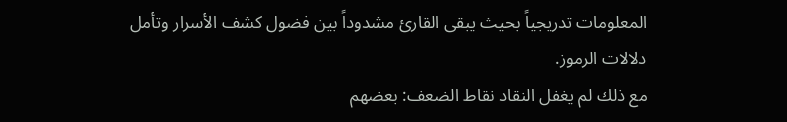المعلومات تدريجياً بحيث يبقى القارئ مشدوداً بين فضول كشف الأسرار وتأمل دلالات الرموز.
مع ذلك لم يغفل النقاد نقاط الضعف: بعضهم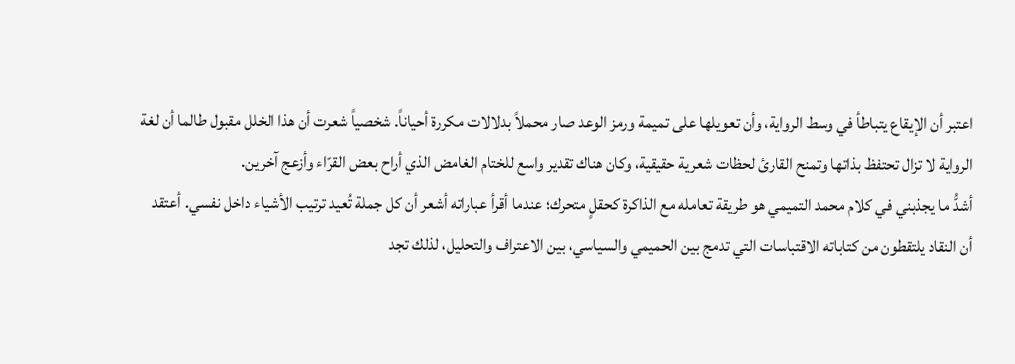اعتبر أن الإيقاع يتباطأ في وسط الرواية، وأن تعويلها على تميمة ورمز الوعد صار محملاً بدلالات مكررة أحياناً. شخصياً شعرت أن هذا الخلل مقبول طالما أن لغة الرواية لا تزال تحتفظ بذاتها وتمنح القارئ لحظات شعرية حقيقية، وكان هناك تقدير واسع للختام الغامض الذي أراح بعض القرّاء وأزعج آخرين.
أشدُّ ما يجذبني في كلام محمد التميمي هو طريقة تعامله مع الذاكرة كحقلٍ متحرك؛ عندما أقرأ عباراته أشعر أن كل جملة تُعيد ترتيب الأشياء داخل نفسي. أعتقد أن النقاد يلتقطون من كتاباته الاقتباسات التي تدمج بين الحميمي والسياسي، بين الاعتراف والتحليل، لذلك تجد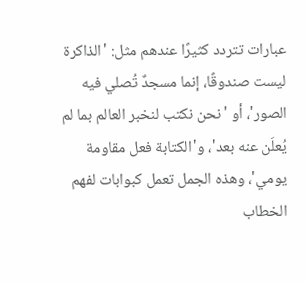عبارات تتردد كثيرًا عندهم مثل: 'الذاكرة ليست صندوقًا، إنما مسجدٌ تُصلي فيه الصور'، أو 'نحن نكتب لنخبر العالم بما لم يُعلَن عنه بعد'، و'الكتابة فعل مقاومة يومي'، وهذه الجمل تعمل كبوابات لفهم الخطاب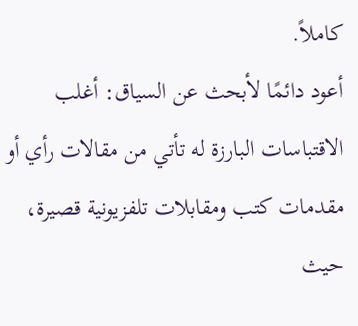كاملاً.
أعود دائمًا لأبحث عن السياق: أغلب الاقتباسات البارزة له تأتي من مقالات رأي أو مقدمات كتب ومقابلات تلفزيونية قصيرة، حيث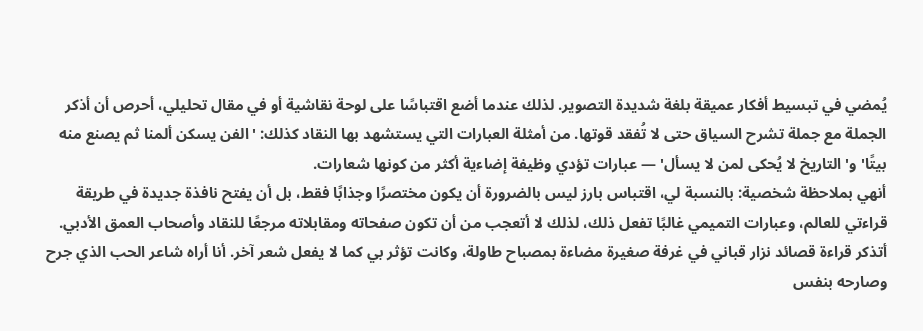يُمضي في تبسيط أفكار عميقة بلغة شديدة التصوير. لذلك عندما أضع اقتباسًا على لوحة نقاشية أو في مقال تحليلي، أحرص أن أذكر الجملة مع جملة تشرح السياق حتى لا تُفقد قوتها. من أمثلة العبارات التي يستشهد بها النقاد كذلك: 'الفن يسكن ألمنا ثم يصنع منه بيتًا' و'التاريخ لا يُحكى لمن لا يسأل' — عبارات تؤدي وظيفة إضاءية أكثر من كونها شعارات.
أنهي بملاحظة شخصية: بالنسبة لي، اقتباس بارز ليس بالضرورة أن يكون مختصرًا وجذابًا فقط، بل أن يفتح نافذة جديدة في طريقة قراءتي للعالم، وعبارات التميمي غالبًا تفعل ذلك، لذلك لا أتعجب من أن تكون صفحاته ومقابلاته مرجعًا للنقاد وأصحاب العمق الأدبي.
أتذكر قراءة قصائد نزار قباني في غرفة صغيرة مضاءة بمصباح طاولة، وكانت تؤثر بي كما لا يفعل شعر آخر. أنا أراه شاعر الحب الذي جرح وصارحه بنفس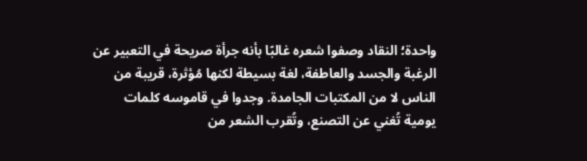واحدة؛ النقاد وصفوا شعره غالبًا بأنه جرأة صريحة في التعبير عن الرغبة والجسد والعاطفة، لغة بسيطة لكنها مُؤثرة، قريبة من الناس لا من المكتبات الجامدة. وجدوا في قاموسه كلمات يومية تُغني عن التصنع، وتُقرب الشعر من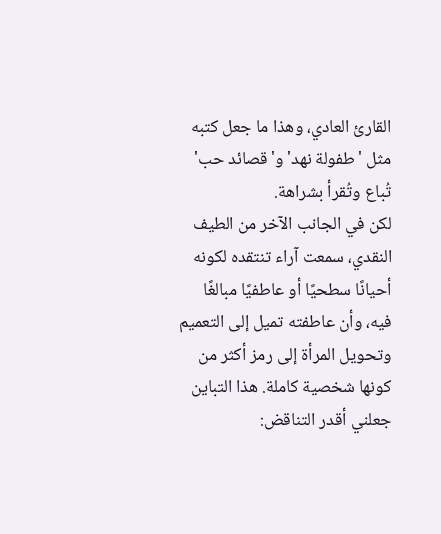القارئ العادي، وهذا ما جعل كتبه مثل 'طفولة نهد' و'قصائد حب' تُباع وتُقرأ بشراهة.
لكن في الجانب الآخر من الطيف النقدي، سمعت آراء تنتقده لكونه أحيانًا سطحيًا أو عاطفيًا مبالغًا فيه، وأن عاطفته تميل إلى التعميم وتحويل المرأة إلى رمز أكثر من كونها شخصية كاملة. هذا التباين جعلني أقدر التناقض: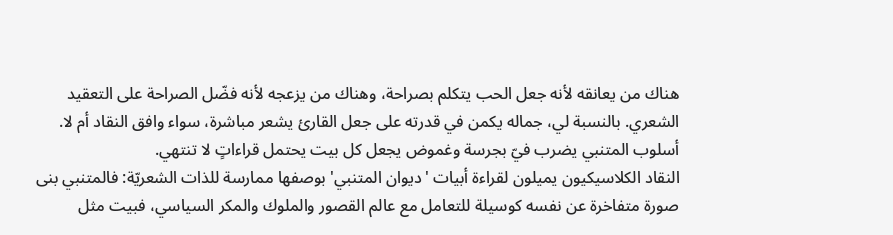هناك من يعانقه لأنه جعل الحب يتكلم بصراحة، وهناك من يزعجه لأنه فضّل الصراحة على التعقيد الشعري. بالنسبة لي، جماله يكمن في قدرته على جعل القارئ يشعر مباشرة، سواء وافق النقاد أم لا.
أسلوب المتنبي يضرب فيّ بجرسة وغموض يجعل كل بيت يحتمل قراءاتٍ لا تنتهي.
النقاد الكلاسيكيون يميلون لقراءة أبيات 'ديوان المتنبي' بوصفها ممارسة للذات الشعريّة: فالمتنبي بنى صورة متفاخرة عن نفسه كوسيلة للتعامل مع عالم القصور والملوك والمكر السياسي، فبيت مثل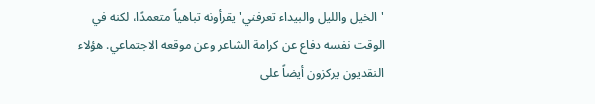'الخيل والليل والبيداء تعرفني' يقرأونه تباهياً متعمدًا، لكنه في الوقت نفسه دفاع عن كرامة الشاعر وعن موقعه الاجتماعي. هؤلاء النقديون يركزون أيضاً على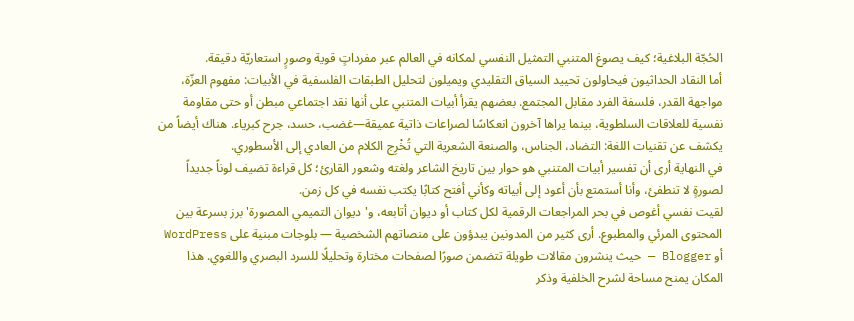الحُجّة البلاغية؛ كيف يصوغ المتنبي التمثيل النفسي لمكانه في العالم عبر مفرداتٍ قوية وصورٍ استعاريّة دقيقة.
أما النقاد الحداثيون فيحاولون تحييد السياق التقليدي ويميلون لتحليل الطبقات الفلسفية في الأبيات: مفهوم العزّة، مواجهة القدر، فلسفة الفرد مقابل المجتمع. بعضهم يقرأ أبيات المتنبي على أنها نقد اجتماعي مبطن أو حتى مقاومة نفسية للعلاقات السلطوية، بينما يراها آخرون انعكاسًا لصراعات ذاتية عميقة—غضب، حسد، جرح كبرياء. هناك أيضاً من يكشف عن تقنيات اللغة: التضاد، الجناس، والصنعة الشعرية التي تُخْرِج الكلام من العادي إلى الأسطوري.
في النهاية أرى أن تفسير أبيات المتنبي هو حوار بين تاريخ الشاعر ولغته وشعور القارئ؛ كل قراءة تضيف لوناً جديداً لصورةٍ لا تنطفئ، وأنا أستمتع بأن أعود إلى أبياته وكأني أفتح كتابًا يكتب نفسه في كل زمن.
لقيت نفسي أغوص في بحر المراجعات الرقمية لكل كتاب أو ديوان أتابعه، و'ديوان التميمي المصورة' برز بسرعة بين المحتوى المرئي والمطبوع. أرى كثير من المدونين يبدؤون على منصاتهم الشخصية — بلوجات مبنية على WordPress أو Blogger — حيث ينشرون مقالات طويلة تتضمن صورًا لصفحات مختارة وتحليلًا للسرد البصري واللغوي. هذا المكان يمنح مساحة لشرح الخلفية وذكر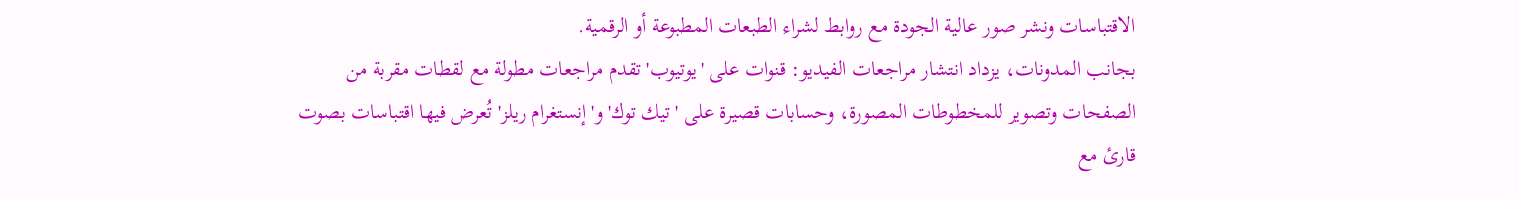الاقتباسات ونشر صور عالية الجودة مع روابط لشراء الطبعات المطبوعة أو الرقمية.
بجانب المدونات، يزداد انتشار مراجعات الفيديو: قنوات على 'يوتيوب' تقدم مراجعات مطولة مع لقطات مقربة من الصفحات وتصوير للمخطوطات المصورة، وحسابات قصيرة على 'تيك توك' و'إنستغرام ريلز' تُعرض فيها اقتباسات بصوت قارئ مع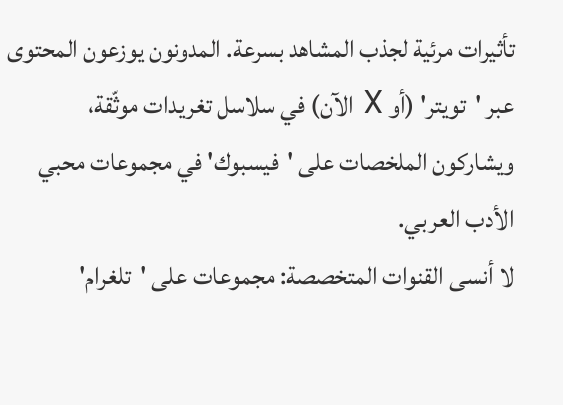تأثيرات مرئية لجذب المشاهد بسرعة. المدونون يوزعون المحتوى عبر 'تويتر' (أو X الآن) في سلاسل تغريدات موثّقة، ويشاركون الملخصات على 'فيسبوك' في مجموعات محبي الأدب العربي.
لا أنسى القنوات المتخصصة: مجموعات على 'تلغرام'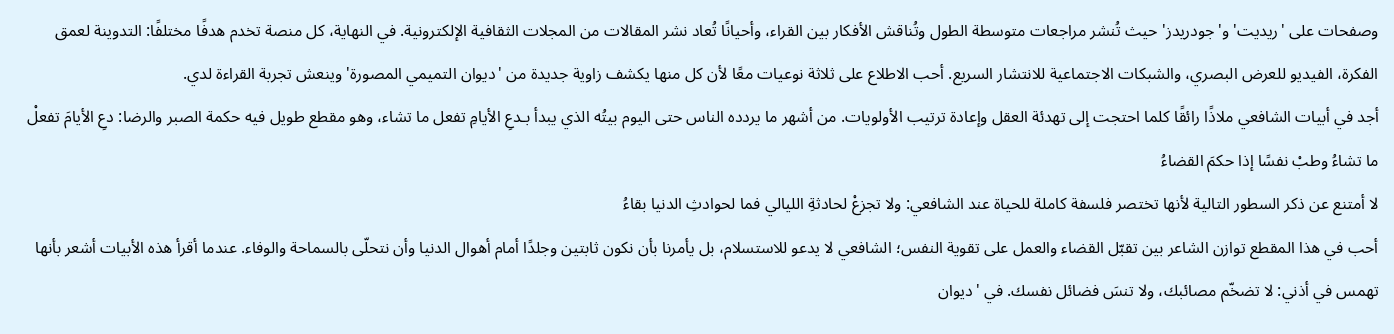وصفحات على 'ريديت' و'جودريدز' حيث تُنشر مراجعات متوسطة الطول وتُناقش الأفكار بين القراء، وأحيانًا تُعاد نشر المقالات من المجلات الثقافية الإلكترونية. في النهاية، كل منصة تخدم هدفًا مختلفًا: التدوينة لعمق الفكرة، الفيديو للعرض البصري، والشبكات الاجتماعية للانتشار السريع. أحب الاطلاع على ثلاثة نوعيات معًا لأن كل منها يكشف زاوية جديدة من 'ديوان التميمي المصورة' وينعش تجربة القراءة لدي.
أجد في أبيات الشافعي ملاذًا رائقًا كلما احتجت إلى تهدئة العقل وإعادة ترتيب الأولويات. من أشهر ما يردده الناس حتى اليوم بيتُه الذي يبدأ بـدعِ الأيامِ تفعل ما تشاء، وهو مقطع طويل فيه حكمة الصبر والرضا: دعِ الأيامَ تفعلْ ما تشاءُ وطبْ نفسًا إذا حكمَ القضاءُ
لا أمتنع عن ذكر السطور التالية لأنها تختصر فلسفة كاملة للحياة عند الشافعي: ولا تجزعْ لحادثةِ الليالي فما لحوادثِ الدنيا بقاءُ
أحب في هذا المقطع توازن الشاعر بين تقبّل القضاء والعمل على تقوية النفس؛ الشافعي لا يدعو للاستسلام، بل يأمرنا بأن نكون ثابتين وجلدًا أمام أهوال الدنيا وأن نتحلّى بالسماحة والوفاء. عندما أقرأ هذه الأبيات أشعر بأنها تهمس في أذني: لا تضخّم مصائبك، ولا تنسَ فضائل نفسك. في 'ديوان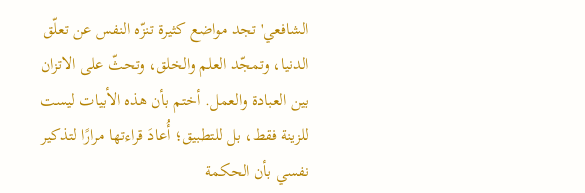الشافعي' تجد مواضع كثيرة تنزّه النفس عن تعلّق الدنيا، وتمجّد العلم والخلق، وتحثّ على الاتزان بين العبادة والعمل. أختم بأن هذه الأبيات ليست للزينة فقط، بل للتطبيق؛ أُعادَ قراءتها مرارًا لتذكير نفسي بأن الحكمة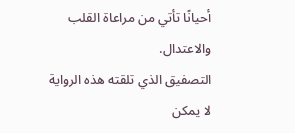أحيانًا تأتي من مراعاة القلب والاعتدال.
التصفيق الذي تلقته هذه الرواية لا يمكن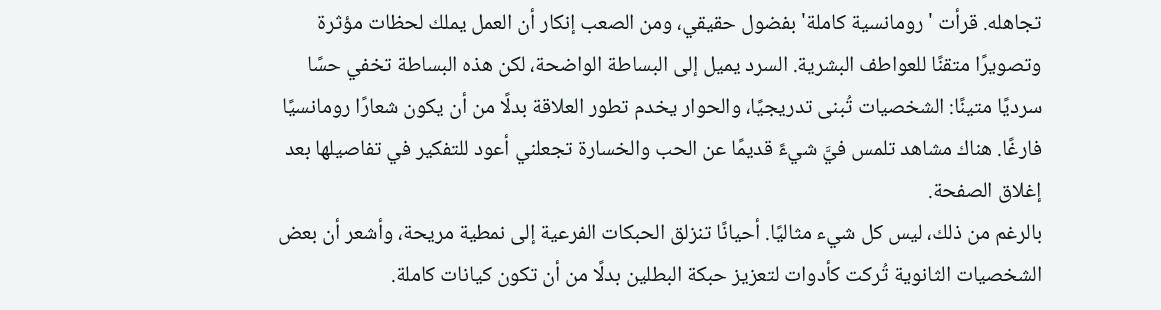تجاهله. قرأت 'رومانسية كاملة' بفضول حقيقي، ومن الصعب إنكار أن العمل يملك لحظات مؤثرة وتصويرًا متقنًا للعواطف البشرية. السرد يميل إلى البساطة الواضحة، لكن هذه البساطة تخفي حسًا سرديًا متينًا: الشخصيات تُبنى تدريجيًا، والحوار يخدم تطور العلاقة بدلًا من أن يكون شعارًا رومانسيًا فارغًا. هناك مشاهد تلمس فيَّ شيءً قديمًا عن الحب والخسارة تجعلني أعود للتفكير في تفاصيلها بعد إغلاق الصفحة.
بالرغم من ذلك، ليس كل شيء مثاليًا. أحيانًا تنزلق الحبكات الفرعية إلى نمطية مريحة، وأشعر أن بعض الشخصيات الثانوية تُركت كأدوات لتعزيز حبكة البطلين بدلًا من أن تكون كيانات كاملة.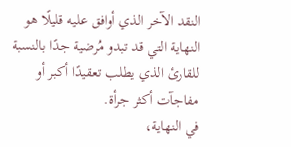النقد الآخر الذي أوافق عليه قليلًا هو النهاية التي قد تبدو مُرضية جدًا بالنسبة للقارئ الذي يطلب تعقيدًا أكبر أو مفاجآت أكثر جرأة.
في النهاية،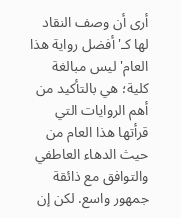أرى أن وصف النقاد لها كـ'أفضل رواية هذا العام' ليس مبالغة كلية؛ هي بالتأكيد من أهم الروايات التي قرأتها هذا العام من حيث الدهاء العاطفي والتوافق مع ذائقة جمهور واسع. لكن إن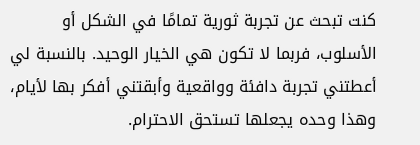كنت تبحث عن تجربة ثورية تمامًا في الشكل أو الأسلوب، فربما لا تكون هي الخيار الوحيد. بالنسبة لي أعطتني تجربة دافئة وواقعية وأبقتني أفكر بها لأيام، وهذا وحده يجعلها تستحق الاحترام.